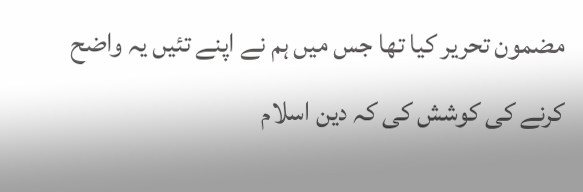مضمون تحریر کیا تھا جس میں ہم نے اپنے تئیں یہ واضح کرنے کی کوشش کی کہ دین اسلام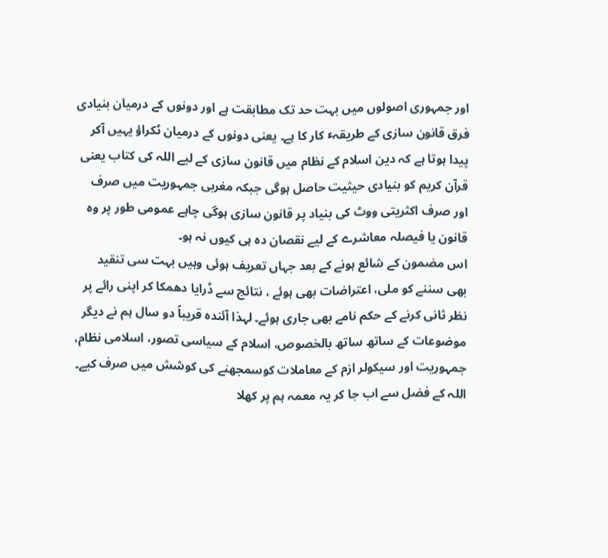اور جمہوری اصولوں میں بہت حد تک مطابقت ہے اور دونوں کے درمیان بنیادی فرق قانون سازی کے طریقہٴ کار کا ہے۔ یعنی دونوں کے درمیان ٹکراؤ یہیں آکر پیدا ہوتا ہے کہ دین اسلام کے نظام میں قانون سازی کے لیے اللہ کی کتاب یعنی قرآن کریم کو بنیادی حیثیت حاصل ہوگی جبکہ مغربی جمہوریت میں صرف اور صرف اکثریتی ووٹ کی بنیاد پر قانون سازی ہوگی چاہے عمومی طور پر وہ قانون یا فیصلہ معاشرے کے لیے نقصان دہ ہی کیوں نہ ہو۔
اس مضمون کے شائع ہونے کے بعد جہاں تعریف ہوئی وہیں بہت سی تنقید بھی سننے کو ملی، اعتراضات بھی ہوئے ، نتائج سے ڈرایا دھمکا کر اپنی رائے پر نظر ثانی کرنے کے حکم نامے بھی جاری ہوئے۔ لہذا آئندہ قریباً دو سال ہم نے دیگر موضوعات کے ساتھ ساتھ بالخصوص، اسلام کے سیاسی تصور، اسلامی نظام، جمہوریت اور سیکولر ازم کے معاملات کوسمجھنے کی کوشش میں صرف کیے۔ اللہ کے فضل سے اب جا کر یہ معمہ ہم پر کھلا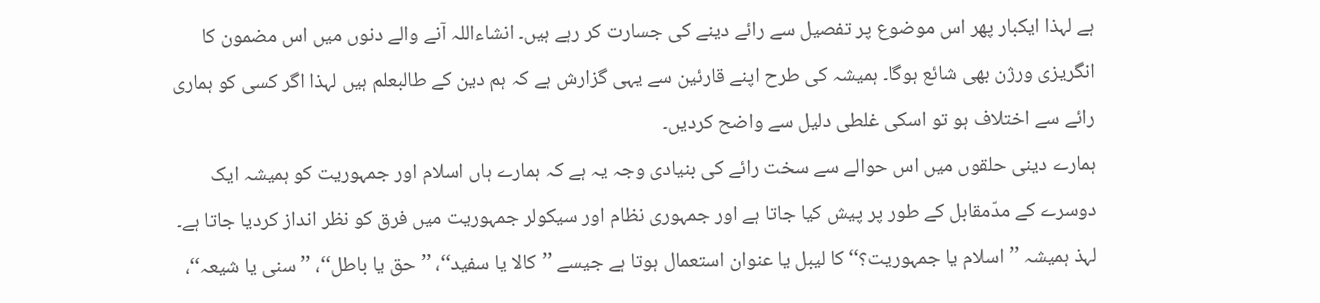ہے لہذا ایکبار پھر اس موضوع پر تفصیل سے رائے دینے کی جسارت کر رہے ہیں۔ انشاءاللہ آنے والے دنوں میں اس مضمون کا انگریزی ورژن بھی شائع ہوگا۔ ہمیشہ کی طرح اپنے قارئین سے یہی گزارش ہے کہ ہم دین کے طالبعلم ہیں لہذا اگر کسی کو ہماری رائے سے اختلاف ہو تو اسکی غلطی دلیل سے واضح کردیں۔
ہمارے دینی حلقوں میں اس حوالے سے سخت رائے کی بنیادی وجہ یہ ہے کہ ہمارے ہاں اسلام اور جمہوریت کو ہمیشہ ایک دوسرے کے مدّمقابل کے طور پر پیش کیا جاتا ہے اور جمہوری نظام اور سیکولر جمہوریت میں فرق کو نظر انداز کردیا جاتا ہے۔ لہذ ہمیشہ ’’اسلام یا جمہوریت؟‘‘ کا لیبل یا عنوان استعمال ہوتا ہے جیسے ’’کالا یا سفید‘‘، ’’حق یا باطل‘‘، ’’سنی یا شیعہ‘‘،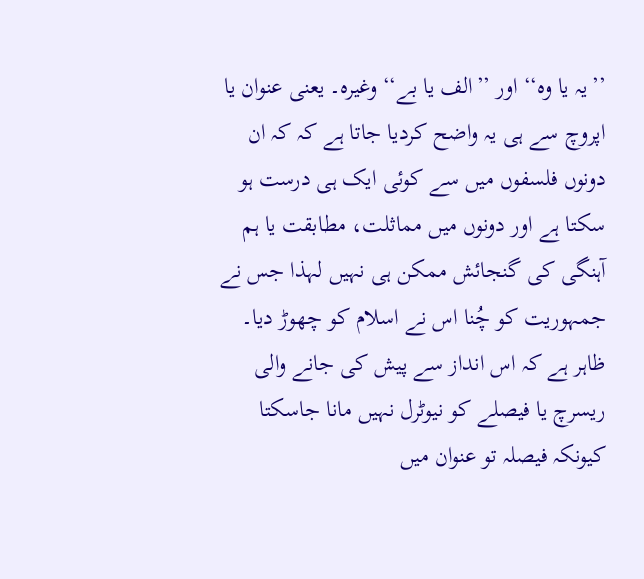’’یہ یا وہ‘‘ اور ’’الف یا بے‘‘ وغیرہ۔ یعنی عنوان یا اپروچ سے ہی یہ واضح کردیا جاتا ہے کہ کہ ان دونوں فلسفوں میں سے کوئی ایک ہی درست ہو سکتا ہے اور دونوں میں مماثلت، مطابقت یا ہم آہنگی کی گنجائش ممکن ہی نہیں لہذا جس نے جمہوریت کو چُنا اس نے اسلام کو چھوڑ دیا۔ ظاہر ہے کہ اس انداز سے پیش کی جانے والی ریسرچ یا فیصلے کو نیوٹرل نہیں مانا جاسکتا کیونکہ فیصلہ تو عنوان میں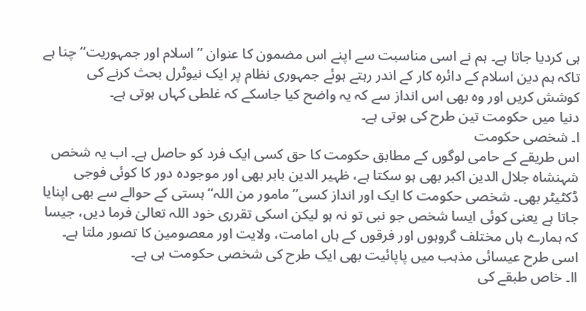ہی کردیا جاتا ہے۔ ہم نے اسی مناسبت سے اپنے اس مضمون کا عنوان ’’اسلام اور جمہوریت‘‘ چنا ہے تاکہ ہم دین اسلام کے دائرہ کار کے اندر رہتے ہوئے جمہوری نظام پر ایک نیوٹرل بحث کرنے کی کوشش کریں اور وہ بھی اس انداز سے کہ یہ واضح کیا جاسکے کہ غلطی کہاں ہوتی ہے۔
دنیا میں حکومت تین طرح کی ہوتی ہے۔
ا۔ شخصی حکومت
اس طریقے کے حامی لوگوں کے مطابق حکومت کا حق کسی ایک فرد کو حاصل ہے۔ اب یہ شخص شہنشاہ جلال الدین اکبر بھی ہو سکتا ہے، ظہیر الدین بابر بھی اور موجودہ دور کا کوئی فوجی ڈکٹیٹر بھی۔ شخصی حکومت کا ایک اور انداز کسی’’مامور من اللہ‘‘ ہستی کے حوالے سے بھی اپنایا جاتا ہے یعنی کوئی ایسا شخص جو نبی تو نہ ہو لیکن اسکی تقرری خود اللہ تعالیٰ فرما دیں، جیسا کہ ہمارے ہاں مختلف گروہوں اور فرقوں کے ہاں امامت، ولایت اور معصومین کا تصور ملتا ہے۔ اسی طرح عیسائی مذہب میں پاپائیت بھی ایک طرح کی شخصی حکومت ہی ہے۔
اا۔ خاص طبقے کی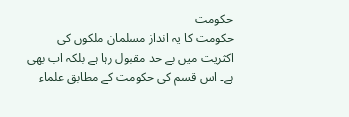حکومت
حکومت کا یہ انداز مسلمان ملکوں کی اکثریت میں بے حد مقبول رہا ہے بلکہ اب بھی ہے۔ اس قسم کی حکومت کے مطابق علماء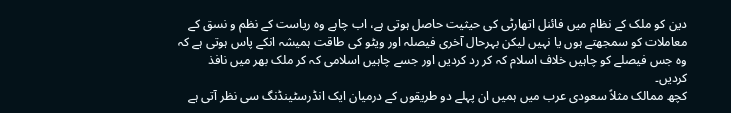دین کو ملک کے نظام میں فائنل اتھارٹی کی حیثیت حاصل ہوتی ہے، اب چاہے وہ ریاست کے نظم و نسق کے معاملات کو سمجھتے ہوں یا نہیں لیکن بہرحال آخری فیصلہ اور ویٹو کی طاقت ہمیشہ انکے پاس ہوتی ہے کہ وہ جس فیصلے کو چاہیں خلاف اسلام کہ کر رد کردیں اور جسے چاہیں اسلامی کہ کر ملک بھر میں نافذ کردیں۔
کچھ ممالک مثلاً سعودی عرب میں ہمیں ان پہلے دو طریقوں کے درمیان ایک انڈرسٹینڈنگ سی نظر آتی ہے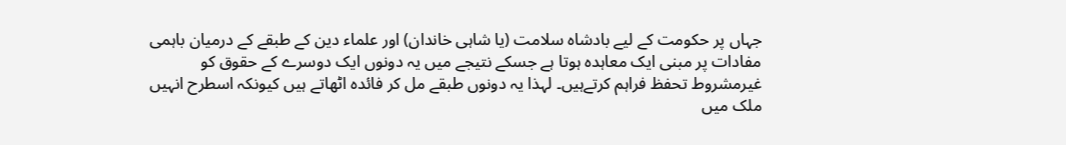جہاں پر حکومت کے لیے بادشاہ سلامت (یا شاہی خاندان) اور علماء دین کے طبقے کے درمیان باہمی مفادات پر مبنی ایک معاہدہ ہوتا ہے جسکے نتیجے میں یہ دونوں ایک دوسرے کے حقوق کو غیرمشروط تحفظ فراہم کرتےہیں۔ لہذا یہ دونوں طبقے مل کر فائدہ اٹھاتے ہیں کیونکہ اسطرح انہیں ملک میں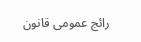رائج عمومی قانون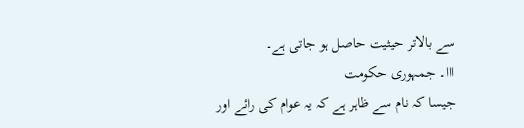سے بالاتر حیثیت حاصل ہو جاتی ہے۔
ااا۔ جمہوری حکومت
جیسا کہ نام سے ظاہر ہے کہ یہ عوام کی رائے اور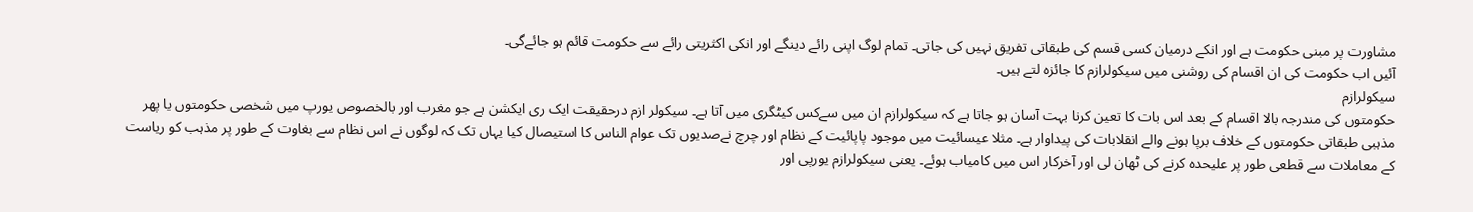مشاورت پر مبنی حکومت ہے اور انکے درمیان کسی قسم کی طبقاتی تفریق نہیں کی جاتی۔ تمام لوگ اپنی رائے دینگے اور انکی اکثریتی رائے سے حکومت قائم ہو جائےگی۔
آئیں اب حکومت کی ان اقسام کی روشنی میں سیکولرازم کا جائزہ لتے ہیں۔
سیکولرازم
حکومتوں کی مندرجہ بالا اقسام کے بعد اس بات کا تعین کرنا بہت آسان ہو جاتا ہے کہ سیکولرازم ان میں سےکس کیٹگری میں آتا ہے۔ سیکولر ازم درحقیقت ایک ری ایکشن ہے جو مغرب اور بالخصوص یورپ میں شخصی حکومتوں یا پھر مذہبی طبقاتی حکومتوں کے خلاف برپا ہونے والے انقلابات کی پیداوار ہے۔ مثلا عیسائیت میں موجود پاپائیت کے نظام اور چرچ نےصدیوں تک عوام الناس کا استیصال کیا یہاں تک کہ لوگوں نے اس نظام سے بغاوت کے طور پر مذہب کو ریاست کے معاملات سے قطعی طور پر علیحدہ کرنے کی ٹھان لی اور آخرکار اس میں کامیاب ہوئے۔ یعنی سیکولرازم یورپی اور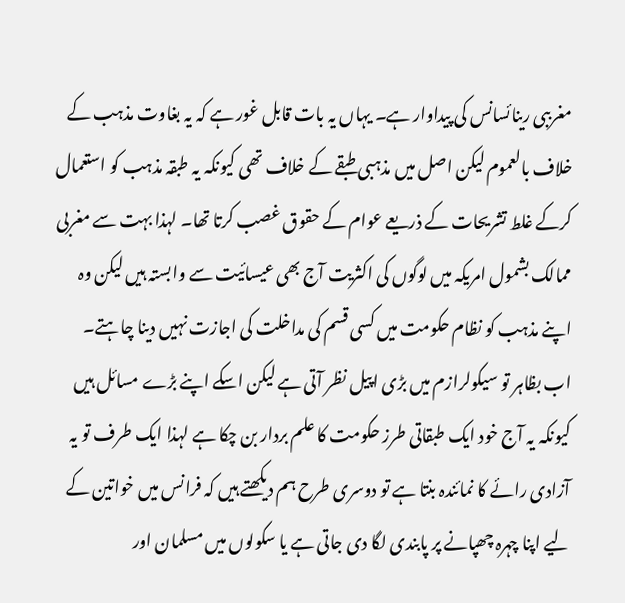مغرببی رینائسانس کی پیداوار ہے۔ یہاں یہ بات قابل غور ہے کہ یہ بغاوت مذہب کے خلاف بالعموم لیکن اصل میں مذہبی طبقے کے خلاف تھی کیونکہ یہ طبقہ مذہب کو استعمال کرکے غلط تشریحات کے ذریعے عوام کے حقوق غصب کرتا تھا۔ لہذا بہت سے مغربی ممالک بشمول امریکہ میں لوگوں کی اکثریت آج بھی عیسائیت سے وابستہ ہیں لیکن وہ اپنے مذہب کو نظام حکومت میں کسی قسم کی مداخلت کی اجازت نہیں دینا چاہتے۔ اب بظاہر تو سیکولرازم میں بڑی اپیل نظر آتی ہے لیکن اسکے اپنے بڑے مسائل ہیں کیونکہ یہ آج خود ایک طبقاتی طرز حکومت کا علم بردار بن چکا ہے لہذا ایک طرف تو یہ آزادی رائے کا نمائندہ بنتا ہے تو دوسری طرح ہم دیکھتے ہیں کہ فرانس میں خواتین کے لیے اپنا چہرہ چھپانے پر پابندی لگا دی جاتی ہے یا سکولوں میں مسلمان اور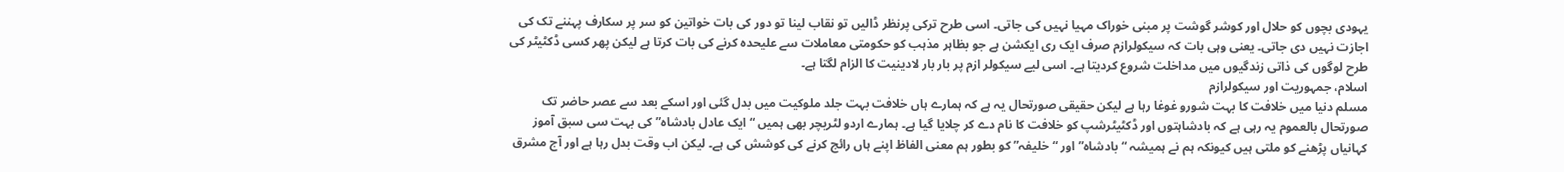یہودی بچوں کو حلال اور کوشر گوشت پر مبنی خوراک مہیا نہیں کی جاتی۔ اسی طرح ترکی پرنظر ڈالیں تو نقاب لینا تو دور کی بات خواتین کو سر پر سکارف پہننے تک کی اجازت نہیں دی جاتی۔ یعنی وہی بات کہ سیکولرازم صرف ایک ری ایکشن ہے جو بظاہر مذہب کو حکومتی معاملات سے علیحدہ کرنے کی بات کرتا ہے لیکن پھر کسی ڈکٹیٹر کی طرح لوگوں کی ذاتی زندگیوں میں مداخلت شروع کردیتا ہے۔ اسی لیے سیکولر ازم پر بار بار لادینیت کا الزام لگتا ہے۔
اسلام، جمہوریت اور سیکولرازم
مسلم دنیا میں خلافت کا بہت شورو غوغا رہا ہے لیکن حقیقی صورتحال یہ ہے کہ ہمارے ہاں خلافت بہت جلد ملوکیت میں بدل گئی اور اسکے بعد سے عصر حاضر تک صورتحال بالعموم یہ رہی ہے کہ بادشاہتوں اور ڈکٹیٹرشپ کو خلافت کا نام دے کر چلایا گیا ہے۔ ہمارے اردو لٹریچر بھی ہمیں “ایک عادل بادشاہ” کی بہت سی سبق آموز کہانیاں پڑھنے کو ملتی ہیں کیونکہ ہم نے ہمیشہ “بادشاہ” اور “خلیفہ” کو بطور ہم معنی الفاظ اپنے ہاں رائج کرنے کی کوشش کی ہے۔ لیکن اب وقت بدل رہا ہے اور آج مشرق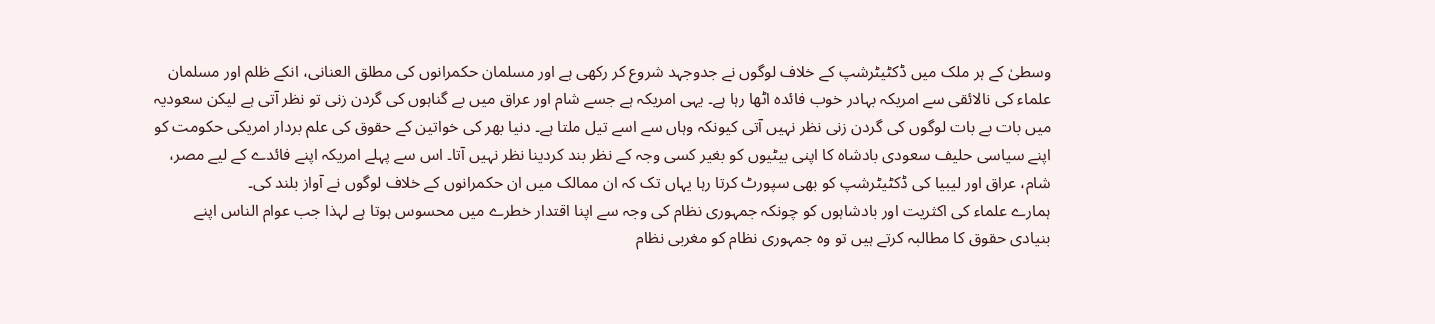وسطیٰ کے ہر ملک میں ڈکٹیٹرشپ کے خلاف لوگوں نے جدوجہد شروع کر رکھی ہے اور مسلمان حکمرانوں کی مطلق العنانی، انکے ظلم اور مسلمان علماء کی نالائقی سے امریکہ بہادر خوب فائدہ اٹھا رہا ہے۔ یہی امریکہ ہے جسے شام اور عراق میں بے گناہوں کی گردن زنی تو نظر آتی ہے لیکن سعودیہ میں بات بے بات لوگوں کی گردن زنی نظر نہیں آتی کیونکہ وہاں سے اسے تیل ملتا ہے۔ دنیا بھر کی خواتین کے حقوق کی علم بردار امریکی حکومت کو اپنے سیاسی حلیف سعودی بادشاہ کا اپنی بیٹیوں کو بغیر کسی وجہ کے نظر بند کردینا نظر نہیں آتا۔ اس سے پہلے امریکہ اپنے فائدے کے لیے مصر، شام، عراق اور لیبیا کی ڈکٹیٹرشپ کو بھی سپورٹ کرتا رہا یہاں تک کہ ان ممالک میں ان حکمرانوں کے خلاف لوگوں نے آواز بلند کی۔
ہمارے علماء کی اکثریت اور بادشاہوں کو چونکہ جمہوری نظام کی وجہ سے اپنا اقتدار خطرے میں محسوس ہوتا ہے لہذا جب عوام الناس اپنے بنیادی حقوق کا مطالبہ کرتے ہیں تو وہ جمہوری نظام کو مغربی نظام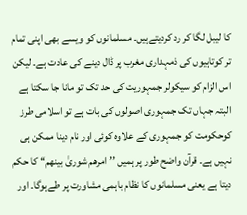کا لیبل لگا کر رد کردیتےہیں۔ مسلمانوں کو ویسے بھی اپنی تمام تر کوتاہیوں کی ذمہداری مغرب پر ڈال دینے کی عادت ہے۔ لیکن اس الزام کو سیکولر جمہوریت کی حد تک تو مانا جا سکتا ہے البتہ جہاں تک جمہوری اصولوں کی بات ہے تو اسلامی طرز کوحکومت کو جمہوری کے علاوہ کوئی اور نام دینا ممکن ہی نہیں ہے۔ قرآن واضح طور پر ہمیں ’’امرھم شوریٰ بینھم‘‘ کا حکم دیتا ہے یعنی مسلمانوں کا نظام باہمی مشاورت پر طےہوگا۔ اور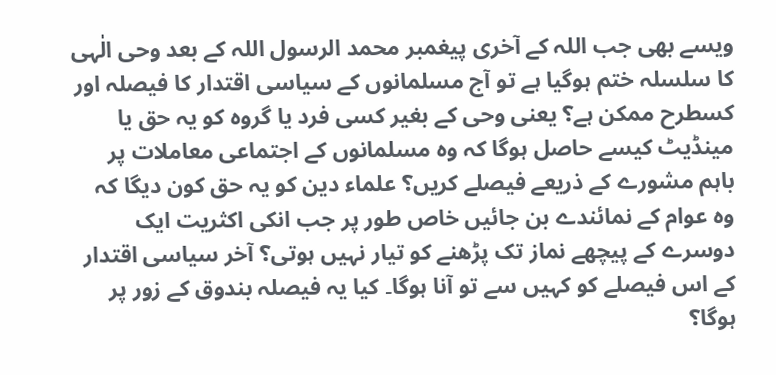ویسے بھی جب اللہ کے آخری پیغمبر محمد الرسول اللہ کے بعد وحی الٰہی کا سلسلہ ختم ہوگیا ہے تو آج مسلمانوں کے سیاسی اقتدار کا فیصلہ اور کسطرح ممکن ہے؟ یعنی وحی کے بغیر کسی فرد یا گروہ کو یہ حق یا مینڈیٹ کیسے حاصل ہوگا کہ وہ مسلمانوں کے اجتماعی معاملات پر باہم مشورے کے ذریعے فیصلے کریں؟ علماء دین کو یہ حق کون دیگا کہ وہ عوام کے نمائندے بن جائیں خاص طور پر جب انکی اکثریت ایک دوسرے کے پیچھے نماز تک پڑھنے کو تیار نہیں ہوتی؟ آخر سیاسی اقتدار کے اس فیصلے کو کہیں سے تو آنا ہوگا۔ کیا یہ فیصلہ بندوق کے زور پر ہوگا؟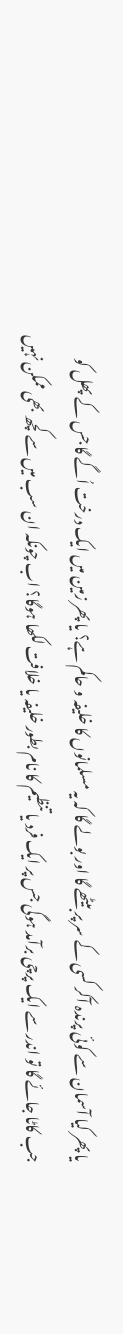یا پھر کیا آسمان سے کوئی پرندہ آکر کسی کے سر پر بیٹھے گا اور بولے گا کہ یہ مسلمانوں کا خلیفہ و حاکم ہے؟ یا پھر زمین میں ایک درخت اُگے گا جس کے پھل کو جب کاٹا جائے گا تو اندر سے ایک پرچی برآمد ہوگی جس پر ایک فرد یا تنظیم کا نام بطور خلیفہ یا خلافت لکھا ہوگا؟ اب چونکہ ان سب میں سے کچھ بھی ممکن نہیں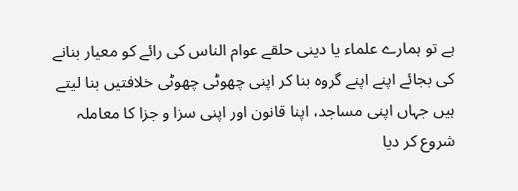ہے تو ہمارے علماء یا دینی حلقے عوام الناس کی رائے کو معیار بنانے کی بجائے اپنے اپنے گروہ بنا کر اپنی چھوٹی چھوٹی خلافتیں بنا لیتے ہیں جہاں اپنی مساجد، اپنا قانون اور اپنی سزا و جزا کا معاملہ شروع کر دیا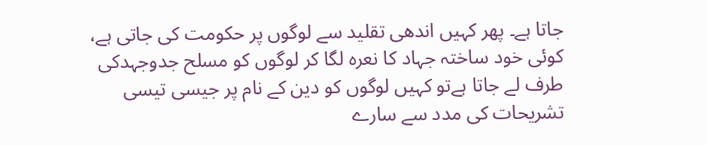جاتا ہے۔ پھر کہیں اندھی تقلید سے لوگوں پر حکومت کی جاتی ہے، کوئی خود ساختہ جہاد کا نعرہ لگا کر لوگوں کو مسلح جدوجہدکی طرف لے جاتا ہےتو کہیں لوگوں کو دین کے نام پر جیسی تیسی تشریحات کی مدد سے سارے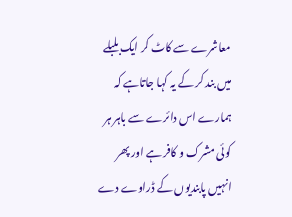معاشرے سے کاٹ کر ایک بلبلے میں بند کر کے یہ کہا جاتاہے کہ ہمارے اس دائرے سے باہر ہر کوئی مشرک و کافر ہے اور پھر انہیں پابندیوں کے ڈراوے دے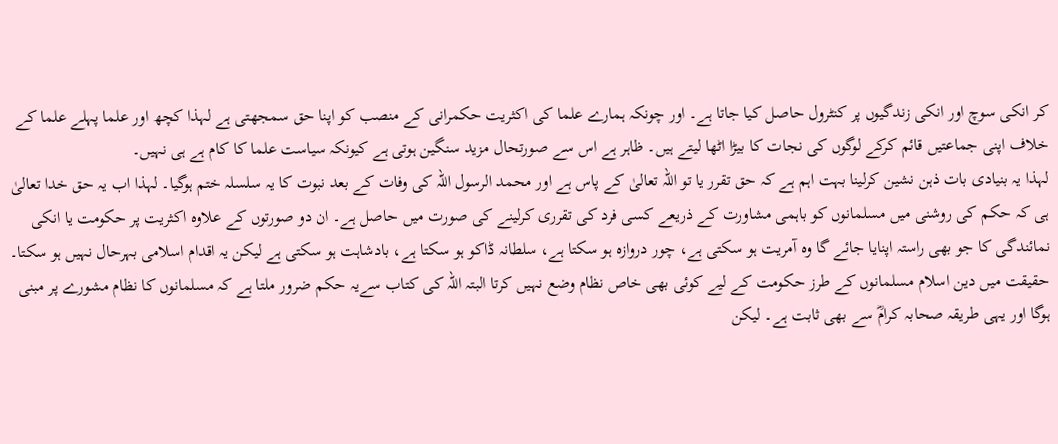کر انکی سوچ اور انکی زندگیوں پر کنٹرول حاصل کیا جاتا ہے۔ اور چونکہ ہمارے علما کی اکثریت حکمرانی کے منصب کو اپنا حق سمجھتی ہے لہذا کچھ اور علما پہلے علما کے خلاف اپنی جماعتیں قائم کرکے لوگوں کی نجات کا بیڑا اٹھا لیتے ہیں۔ ظاہر ہے اس سے صورتحال مزید سنگین ہوتی ہے کیونکہ سیاست علما کا کام ہے ہی نہیں۔
لہذا یہ بنیادی بات ذہن نشین کرلینا بہت اہم ہے کہ حق تقرر یا تو اللہ تعالیٰ کے پاس ہے اور محمد الرسول اللہ کی وفات کے بعد نبوت کا یہ سلسلہ ختم ہوگیا۔ لہذا اب یہ حق خدا تعالیٰ ہی کہ حکم کی روشنی میں مسلمانوں کو باہمی مشاورت کے ذریعے کسی فرد کی تقرری کرلینے کی صورت میں حاصل ہے۔ ان دو صورتوں کے علاوہ اکثریت پر حکومت یا انکی نمائندگی کا جو بھی راستہ اپنایا جائے گا وہ آمریت ہو سکتی ہے، چور دروازہ ہو سکتا ہے، سلطانہ ڈاکو ہو سکتا ہے، بادشاہت ہو سکتی ہے لیکن یہ اقدام اسلامی بہرحال نہیں ہو سکتا۔
حقیقت میں دین اسلام مسلمانوں کے طرز حکومت کے لیے کوئی بھی خاص نظام وضع نہیں کرتا البتہ اللہ کی کتاب سےیہ حکم ضرور ملتا ہے کہ مسلمانوں کا نظام مشورے پر مبنی ہوگا اور یہی طریقہ صحابہ کرامؓ سے بھی ثابت ہے۔ لیکن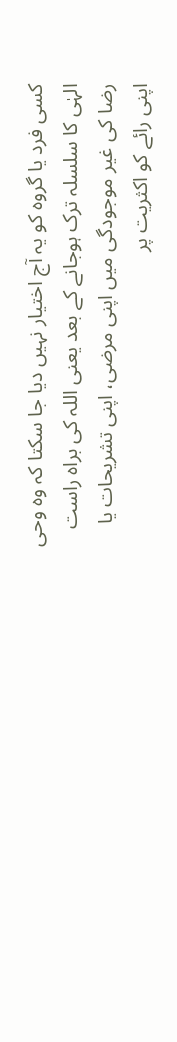کسی فرد یا گروہ کو یہ آج اختیار نہیں دیا جا سکتا کہ وہ وحی الہٰی کا سلسلہ ترک ہوجانے کے بعد یعنی اللہ کی براہ راست رضا کی غیر موجودگی میں اپنی مرضی، اپنی تشریحات یا اپنی رائے کو اکثریت پر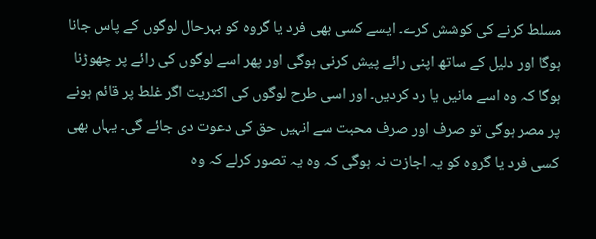مسلط کرنے کی کوشش کرے۔ ایسے کسی بھی فرد یا گروہ کو بہرحال لوگوں کے پاس جانا ہوگا اور دلیل کے ساتھ اپنی رائے پیش کرنی ہوگی اور پھر اسے لوگوں کی رائے پر چھوڑنا ہوگا کہ وہ اسے مانیں یا رد کردیں۔ اور اسی طرح لوگوں کی اکثریت اگر غلط پر قائم ہونے پر مصر ہوگی تو صرف اور صرف محبت سے انہیں حق کی دعوت دی جائے گی۔ یہاں بھی کسی فرد یا گروہ کو یہ اجازت نہ ہوگی کہ وہ یہ تصور کرلے کہ وہ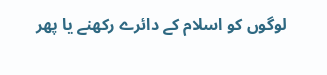لوگوں کو اسلام کے دائرے رکھنے یا پھر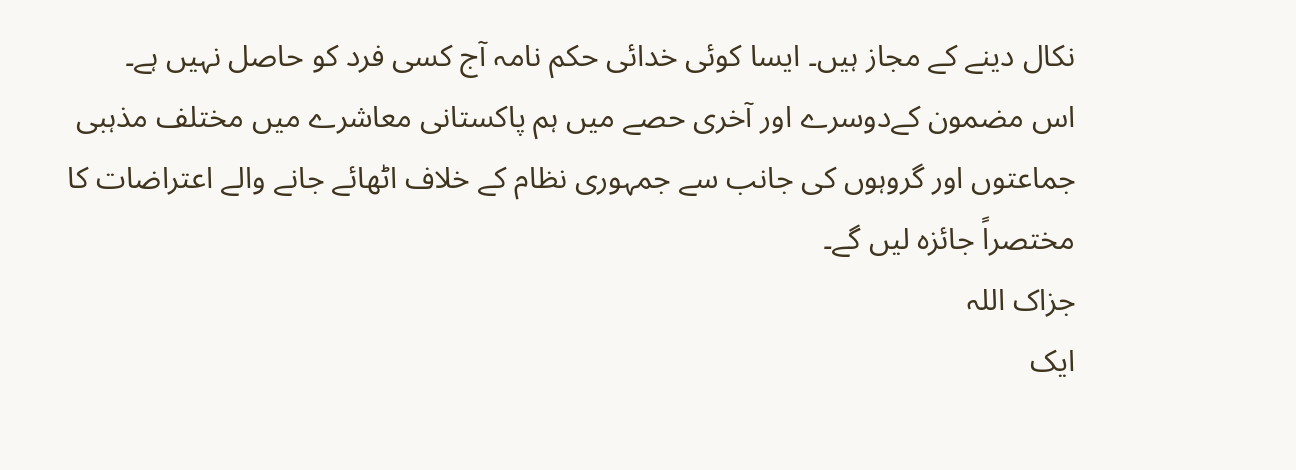نکال دینے کے مجاز ہیں۔ ایسا کوئی خدائی حکم نامہ آج کسی فرد کو حاصل نہیں ہے۔
اس مضمون کےدوسرے اور آخری حصے میں ہم پاکستانی معاشرے میں مختلف مذہبی جماعتوں اور گروہوں کی جانب سے جمہوری نظام کے خلاف اٹھائے جانے والے اعتراضات کا مختصراً جائزہ لیں گے۔
جزاک اللہ
ایک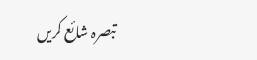تبصرہ شائع کریں